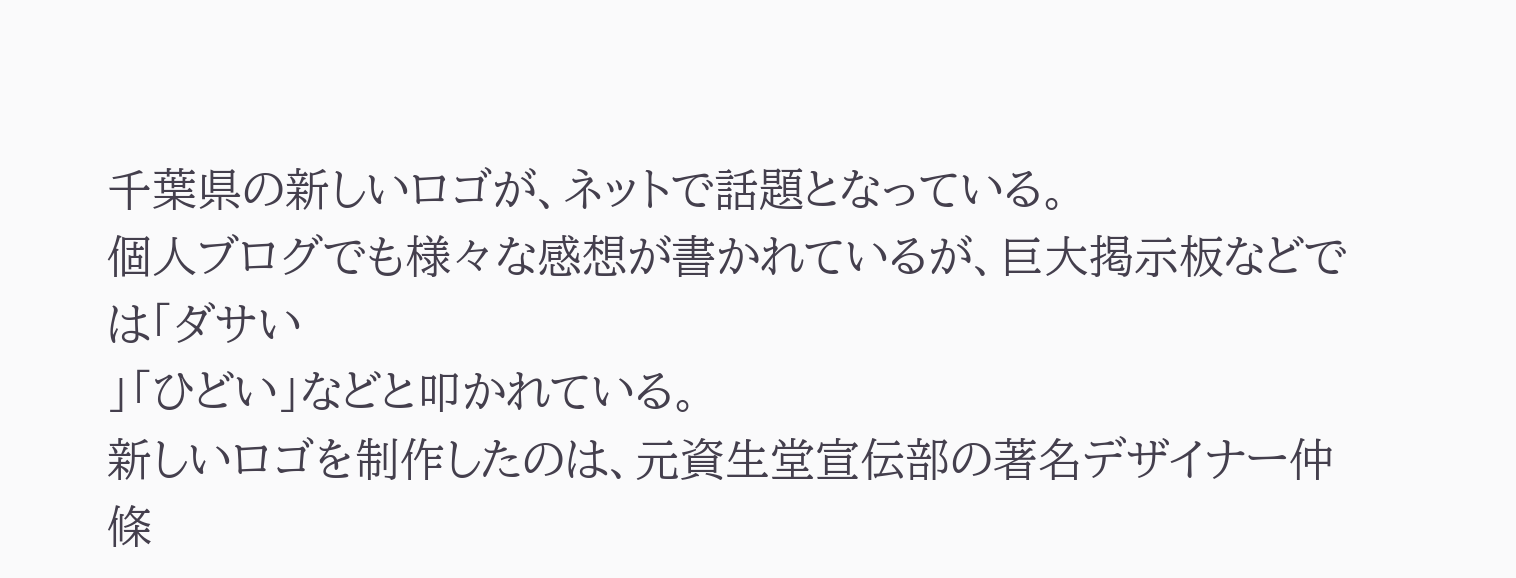千葉県の新しいロゴが、ネットで話題となっている。
個人ブログでも様々な感想が書かれているが、巨大掲示板などでは「ダサい
」「ひどい」などと叩かれている。
新しいロゴを制作したのは、元資生堂宣伝部の著名デザイナー仲條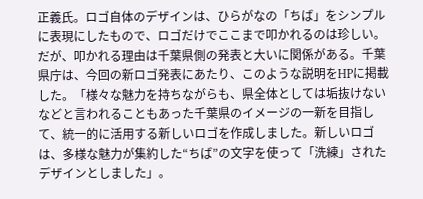正義氏。ロゴ自体のデザインは、ひらがなの「ちば」をシンプルに表現にしたもので、ロゴだけでここまで叩かれるのは珍しい。
だが、叩かれる理由は千葉県側の発表と大いに関係がある。千葉県庁は、今回の新ロゴ発表にあたり、このような説明をHPに掲載した。「様々な魅力を持ちながらも、県全体としては垢抜けないなどと言われることもあった千葉県のイメージの一新を目指して、統一的に活用する新しいロゴを作成しました。新しいロゴは、多様な魅力が集約した“ちば”の文字を使って「洗練」されたデザインとしました」。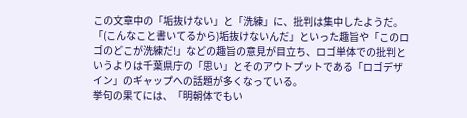この文章中の「垢抜けない」と「洗練」に、批判は集中したようだ。「(こんなこと書いてるから)垢抜けないんだ」といった趣旨や「このロゴのどこが洗練だ!」などの趣旨の意見が目立ち、ロゴ単体での批判というよりは千葉県庁の「思い」とそのアウトプットである「ロゴデザイン」のギャップへの話題が多くなっている。
挙句の果てには、「明朝体でもい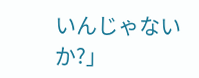いんじゃないか?」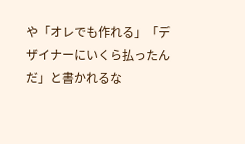や「オレでも作れる」「デザイナーにいくら払ったんだ」と書かれるな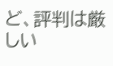ど、評判は厳しい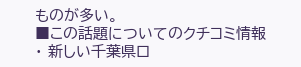ものが多い。
■この話題についてのクチコミ情報
・ 新しい千葉県ロ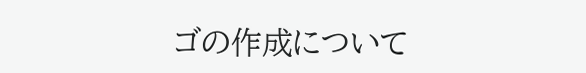ゴの作成について